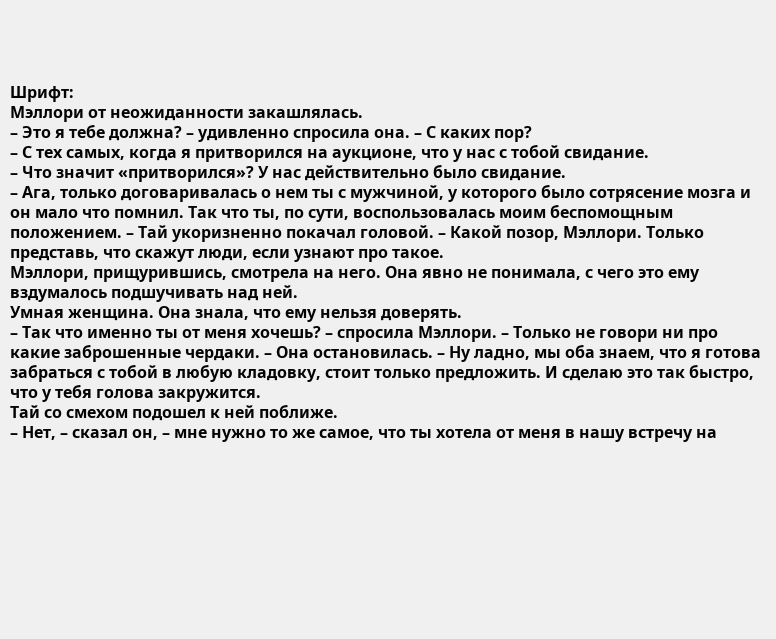Шрифт:
Мэллори от неожиданности закашлялась.
– Это я тебе должна? – удивленно спросила она. – С каких пор?
– С тех самых, когда я притворился на аукционе, что у нас с тобой свидание.
– Что значит «притворился»? У нас действительно было свидание.
– Ага, только договаривалась о нем ты с мужчиной, у которого было сотрясение мозга и он мало что помнил. Так что ты, по сути, воспользовалась моим беспомощным положением. – Тай укоризненно покачал головой. – Какой позор, Мэллори. Только представь, что скажут люди, если узнают про такое.
Мэллори, прищурившись, смотрела на него. Она явно не понимала, с чего это ему вздумалось подшучивать над ней.
Умная женщина. Она знала, что ему нельзя доверять.
– Так что именно ты от меня хочешь? – спросила Мэллори. – Только не говори ни про какие заброшенные чердаки. – Она остановилась. – Ну ладно, мы оба знаем, что я готова забраться с тобой в любую кладовку, стоит только предложить. И сделаю это так быстро, что у тебя голова закружится.
Тай со смехом подошел к ней поближе.
– Нет, – сказал он, – мне нужно то же самое, что ты хотела от меня в нашу встречу на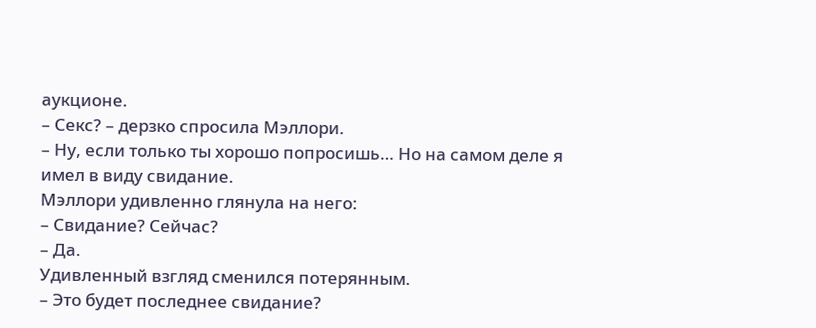аукционе.
– Секс? – дерзко спросила Мэллори.
– Ну, если только ты хорошо попросишь… Но на самом деле я имел в виду свидание.
Мэллори удивленно глянула на него:
– Свидание? Сейчас?
– Да.
Удивленный взгляд сменился потерянным.
– Это будет последнее свидание?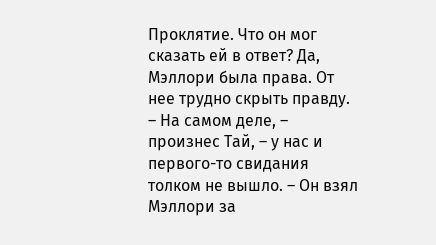Проклятие. Что он мог сказать ей в ответ? Да, Мэллори была права. От нее трудно скрыть правду.
– На самом деле, – произнес Тай, – у нас и первого-то свидания толком не вышло. – Он взял Мэллори за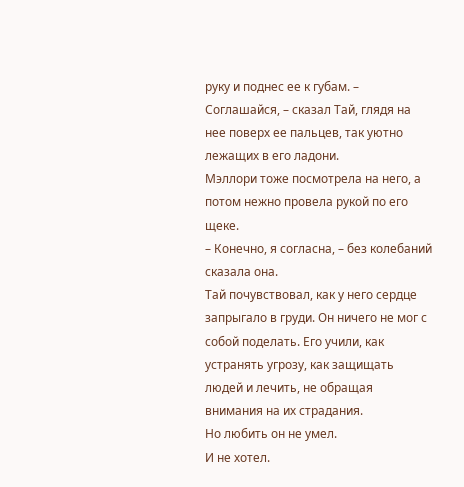руку и поднес ее к губам. – Соглашайся, – сказал Тай, глядя на нее поверх ее пальцев, так уютно лежащих в его ладони.
Мэллори тоже посмотрела на него, а потом нежно провела рукой по его щеке.
– Конечно, я согласна, – без колебаний сказала она.
Тай почувствовал, как у него сердце запрыгало в груди. Он ничего не мог с собой поделать. Его учили, как устранять угрозу, как защищать людей и лечить, не обращая внимания на их страдания.
Но любить он не умел.
И не хотел.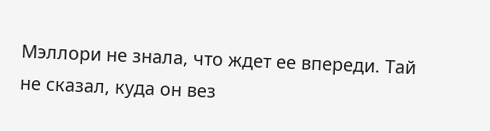Мэллори не знала, что ждет ее впереди. Тай не сказал, куда он вез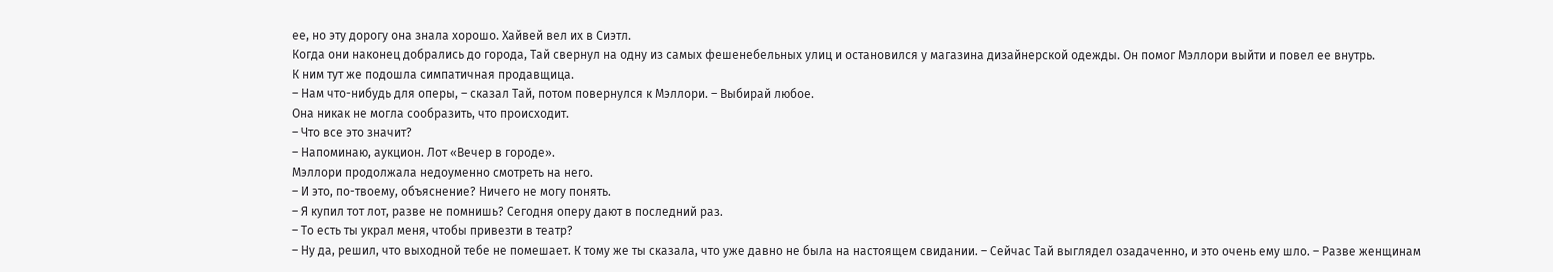ее, но эту дорогу она знала хорошо. Хайвей вел их в Сиэтл.
Когда они наконец добрались до города, Тай свернул на одну из самых фешенебельных улиц и остановился у магазина дизайнерской одежды. Он помог Мэллори выйти и повел ее внутрь.
К ним тут же подошла симпатичная продавщица.
– Нам что-нибудь для оперы, – сказал Тай, потом повернулся к Мэллори. – Выбирай любое.
Она никак не могла сообразить, что происходит.
– Что все это значит?
– Напоминаю, аукцион. Лот «Вечер в городе».
Мэллори продолжала недоуменно смотреть на него.
– И это, по-твоему, объяснение? Ничего не могу понять.
– Я купил тот лот, разве не помнишь? Сегодня оперу дают в последний раз.
– То есть ты украл меня, чтобы привезти в театр?
– Ну да, решил, что выходной тебе не помешает. К тому же ты сказала, что уже давно не была на настоящем свидании. – Сейчас Тай выглядел озадаченно, и это очень ему шло. – Разве женщинам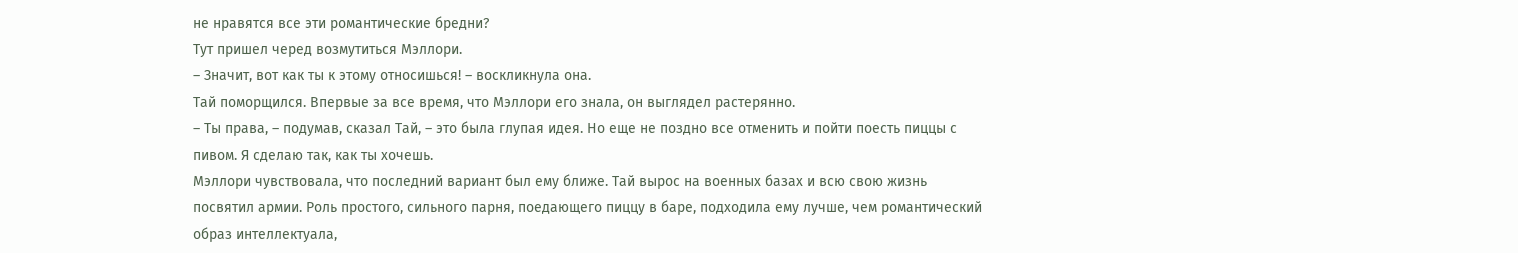не нравятся все эти романтические бредни?
Тут пришел черед возмутиться Мэллори.
– Значит, вот как ты к этому относишься! – воскликнула она.
Тай поморщился. Впервые за все время, что Мэллори его знала, он выглядел растерянно.
– Ты права, – подумав, сказал Тай, – это была глупая идея. Но еще не поздно все отменить и пойти поесть пиццы с пивом. Я сделаю так, как ты хочешь.
Мэллори чувствовала, что последний вариант был ему ближе. Тай вырос на военных базах и всю свою жизнь посвятил армии. Роль простого, сильного парня, поедающего пиццу в баре, подходила ему лучше, чем романтический образ интеллектуала,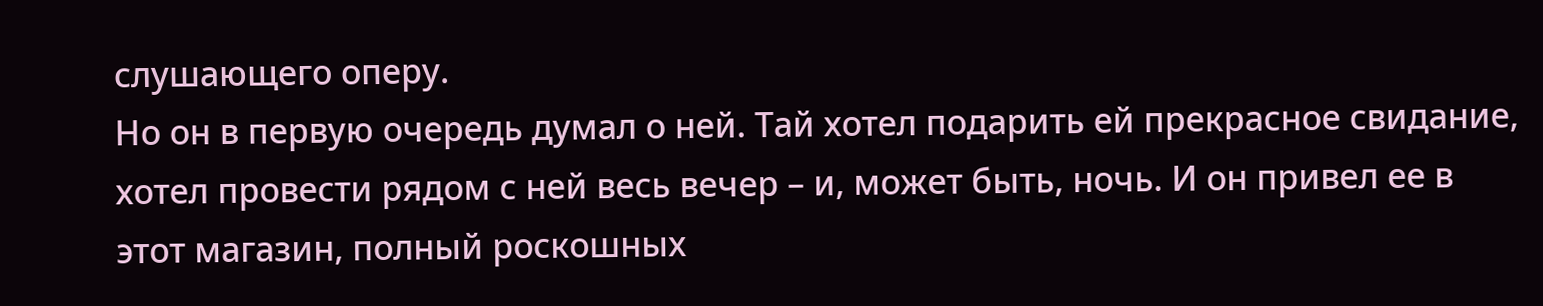слушающего оперу.
Но он в первую очередь думал о ней. Тай хотел подарить ей прекрасное свидание, хотел провести рядом с ней весь вечер – и, может быть, ночь. И он привел ее в этот магазин, полный роскошных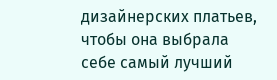дизайнерских платьев, чтобы она выбрала себе самый лучший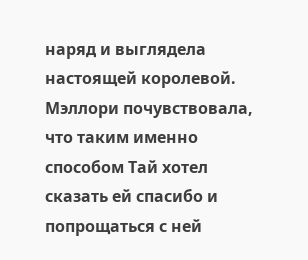наряд и выглядела настоящей королевой. Мэллори почувствовала, что таким именно способом Тай хотел сказать ей спасибо и попрощаться с ней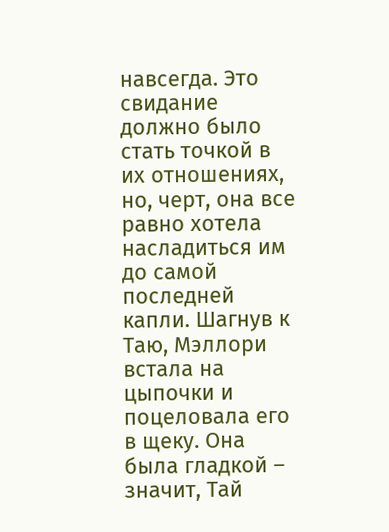навсегда. Это свидание должно было стать точкой в их отношениях, но, черт, она все равно хотела насладиться им до самой последней капли. Шагнув к Таю, Мэллори встала на цыпочки и поцеловала его в щеку. Она была гладкой – значит, Тай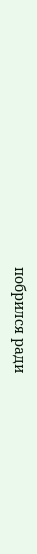побрился ради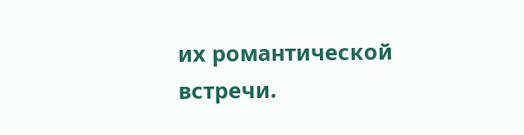их романтической встречи.